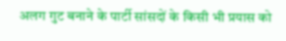अलग गुट बनाने के पार्टी सांसदों के किसी भी प्रयास को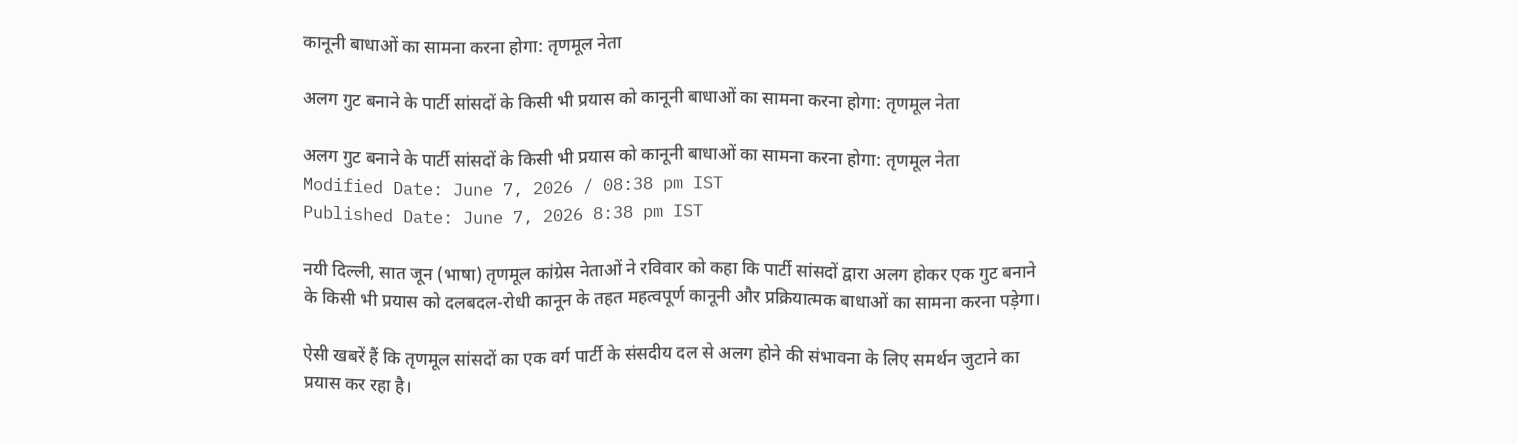कानूनी बाधाओं का सामना करना होगा: तृणमूल नेता

अलग गुट बनाने के पार्टी सांसदों के किसी भी प्रयास को कानूनी बाधाओं का सामना करना होगा: तृणमूल नेता

अलग गुट बनाने के पार्टी सांसदों के किसी भी प्रयास को कानूनी बाधाओं का सामना करना होगा: तृणमूल नेता
Modified Date: June 7, 2026 / 08:38 pm IST
Published Date: June 7, 2026 8:38 pm IST

नयी दिल्ली, सात जून (भाषा) तृणमूल कांग्रेस नेताओं ने रविवार को कहा कि पार्टी सांसदों द्वारा अलग होकर एक गुट बनाने के किसी भी प्रयास को दलबदल-रोधी कानून के तहत महत्वपूर्ण कानूनी और प्रक्रियात्मक बाधाओं का सामना करना पड़ेगा।

ऐसी खबरें हैं कि तृणमूल सांसदों का एक वर्ग पार्टी के संसदीय दल से अलग होने की संभावना के लिए समर्थन जुटाने का प्रयास कर रहा है।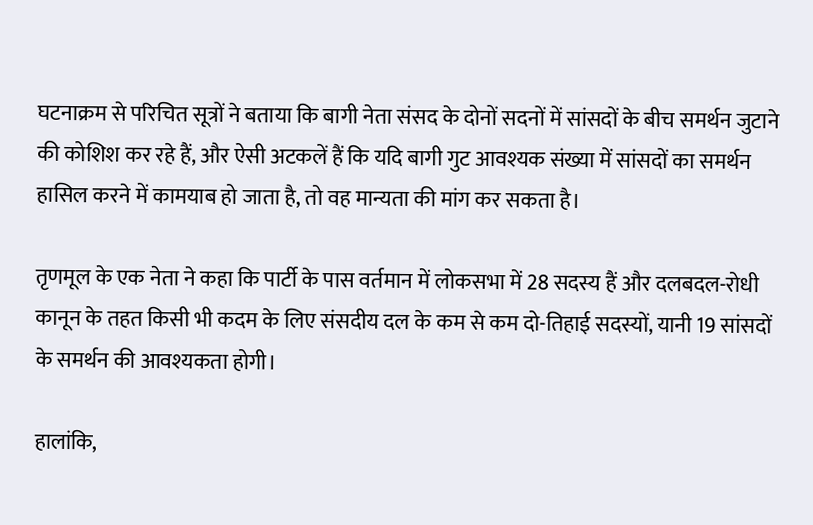घटनाक्रम से परिचित सूत्रों ने बताया कि बागी नेता संसद के दोनों सदनों में सांसदों के बीच समर्थन जुटाने की कोशिश कर रहे हैं, और ऐसी अटकलें हैं कि यदि बागी गुट आवश्यक संख्या में सांसदों का समर्थन हासिल करने में कामयाब हो जाता है, तो वह मान्यता की मांग कर सकता है।

तृणमूल के एक नेता ने कहा कि पार्टी के पास वर्तमान में लोकसभा में 28 सदस्य हैं और दलबदल-रोधी कानून के तहत किसी भी कदम के लिए संसदीय दल के कम से कम दो-तिहाई सदस्यों, यानी 19 सांसदों के समर्थन की आवश्यकता होगी।

हालांकि,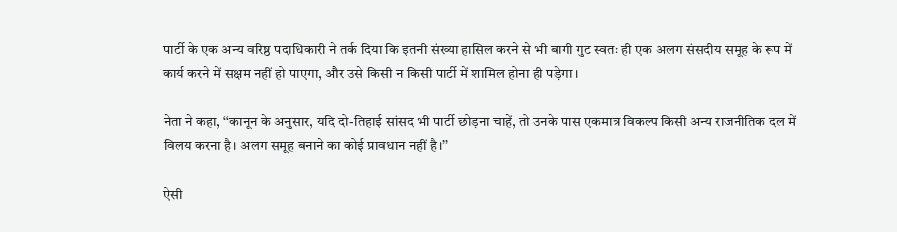पार्टी के एक अन्य वरिष्ठ पदाधिकारी ने तर्क दिया कि इतनी संख्या हासिल करने से भी बागी गुट स्वतः ही एक अलग संसदीय समूह के रूप में कार्य करने में सक्षम नहीं हो पाएगा, और उसे किसी न किसी पार्टी में शामिल होना ही पड़ेगा।

नेता ने कहा, ‘‘कानून के अनुसार, यदि दो-तिहाई सांसद भी पार्टी छोड़ना चाहें, तो उनके पास एकमात्र विकल्प किसी अन्य राजनीतिक दल में विलय करना है। अलग समूह बनाने का कोई प्रावधान नहीं है।’’

ऐसी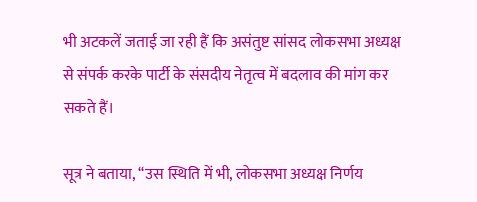भी अटकलें जताई जा रही हैं कि असंतुष्ट सांसद लोकसभा अध्यक्ष से संपर्क करके पार्टी के संसदीय नेतृत्व में बदलाव की मांग कर सकते हैं।

सूत्र ने बताया, ‘‘उस स्थिति में भी, लोकसभा अध्यक्ष निर्णय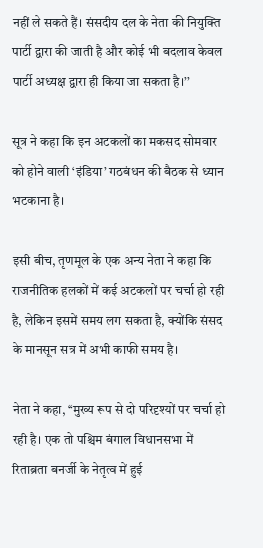नहीं ले सकते हैं। संसदीय दल के नेता की नियुक्ति पार्टी द्वारा की जाती है और कोई भी बदलाव केवल पार्टी अध्यक्ष द्वारा ही किया जा सकता है।’’

सूत्र ने कहा कि इन अटकलों का मकसद सोमवार को होने वाली ‘इंडिया’ गठबंधन की बैठक से ध्यान भटकाना है।

इसी बीच, तृणमूल के एक अन्य नेता ने कहा कि राजनीतिक हलकों में कई अटकलों पर चर्चा हो रही है, लेकिन इसमें समय लग सकता है, क्योंकि संसद के मानसून सत्र में अभी काफी समय है।

नेता ने कहा, ‘‘मुख्य रूप से दो परिदृश्यों पर चर्चा हो रही है। एक तो पश्चिम बंगाल विधानसभा में रिताब्रता बनर्जी के नेतृत्व में हुई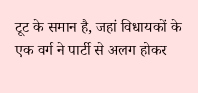टूट के समान है, जहां विधायकों के एक वर्ग ने पार्टी से अलग होकर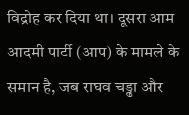विद्रोह कर दिया था। दूसरा आम आदमी पार्टी (आप) के मामले के समान है, जब राघव चड्ढा और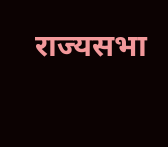राज्यसभा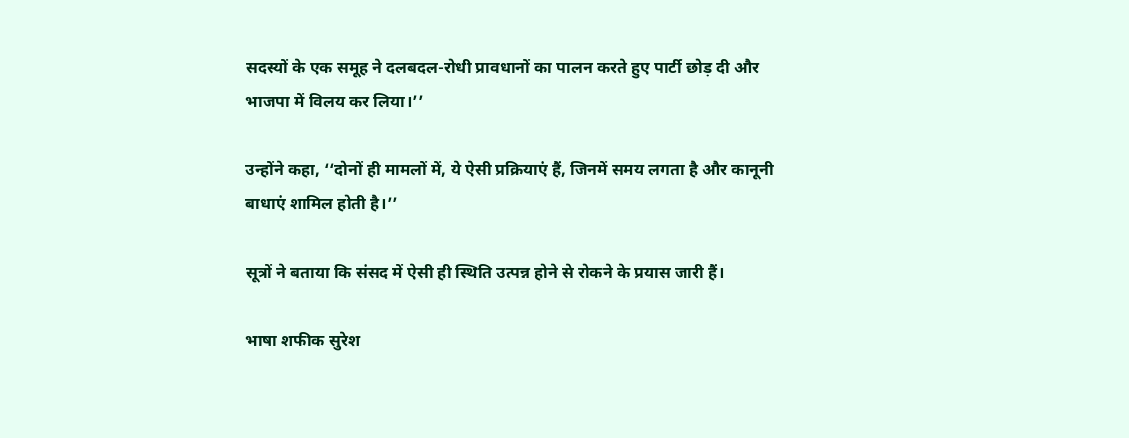सदस्यों के एक समूह ने दलबदल-रोधी प्रावधानों का पालन करते हुए पार्टी छोड़ दी और भाजपा में विलय कर लिया।’’

उन्होंने कहा, ‘‘दोनों ही मामलों में, ये ऐसी प्रक्रियाएं हैं, जिनमें समय लगता है और कानूनी बाधाएं शामिल होती है।’’

सूत्रों ने बताया कि संसद में ऐसी ही स्थिति उत्पन्न होने से रोकने के प्रयास जारी हैं।

भाषा शफीक सुरेश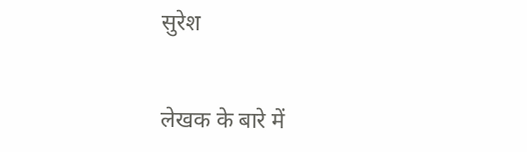सुरेश


लेखक के बारे में